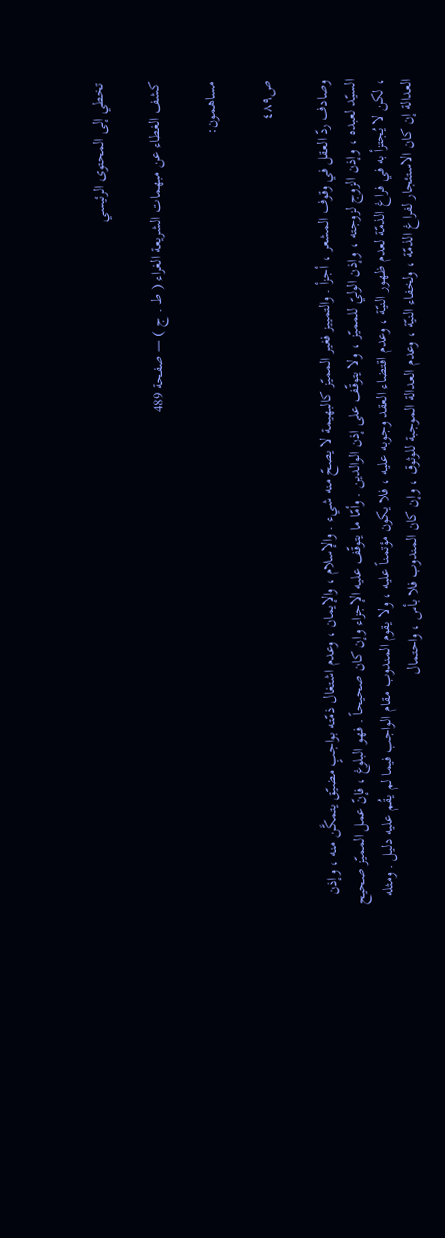تخطي إلى المحتوى الرئيسي

كشف الغطاء عن مبهمات الشريعة الغراء ( ط . ج ) — صفحة 489

مساهمون:

ص٤٨٩

وصادف ردّ العقل في وقوف المشعر ، أجزأ . والتمييز فغير المميّز كالبهيمة لا يصحّ منه شيء . والإسلام ، والإيمان ، وعدم اشتغال ذمّته بواجبٍ مضيّق يتمكَّن منه ، وإذن السيّد لعبده ، وإذن الزوج لزوجته ، وإذن الوليّ للمميّز ، ولا يتوقّف على إذن الوالدين . وأمّا ما يتوقّف عليه الإجزاء وإن كان صحيحاً . فهو البلوغ ، فإنّ عمل المميّز صحيح ، لكن لا يُجتزأ به في فراغ الذمّة لعدم ظهور النيّة ، وعدم اقتضاء العقد وجوبه عليه ، فلا يكون مؤتمناً عليه ، ولا يقوم المندوب مقام الواجب فيما لم يقُم عليه دليل . ومثله العدالة إن كان الاستئجار لفراغ الذمّة ، ولخفاء النيّة ، وعدم العدالة الموجبة للوثوق ، وإن كان المندوب فلا بأس ، واحتمال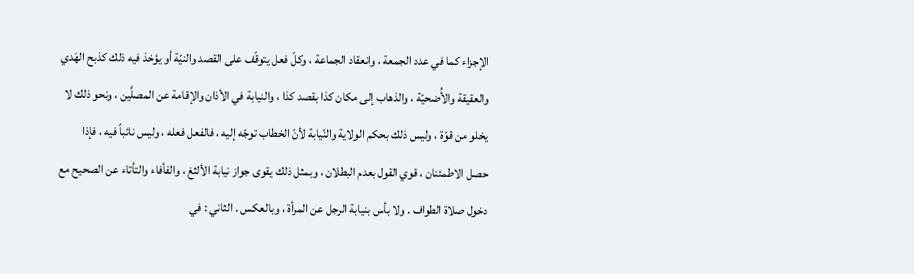الإجزاء كما في عدد الجمعة ، وانعقاد الجماعة ، وكلّ فعل يتوقّف على القصد والنيّة أو يؤخذ فيه ذلك كذبح الهَدي والعقيقة والأُضحيّة ، والذهاب إلى مكان كذا بقصد كذا ، والنيابة في الأذان والإقامة عن المصلَّين ، ونحو ذلك لا يخلو من قوّة ، وليس ذلك بحكم الولاية والنّيابة لأنّ الخطاب توجّه إليه ، فالفعل فعله ، وليس نائباً فيه ، فإذا حصل الاطمئنان ، قوي القول بعدم البطلان ، وبمثل ذلك يقوى جواز نيابة الألثغ ، والفأفاء والتأتاء عن الصحيح مع دخول صلاة الطواف . ولا بأس بنيابة الرجل عن المرأة ، وبالعكس . الثاني : في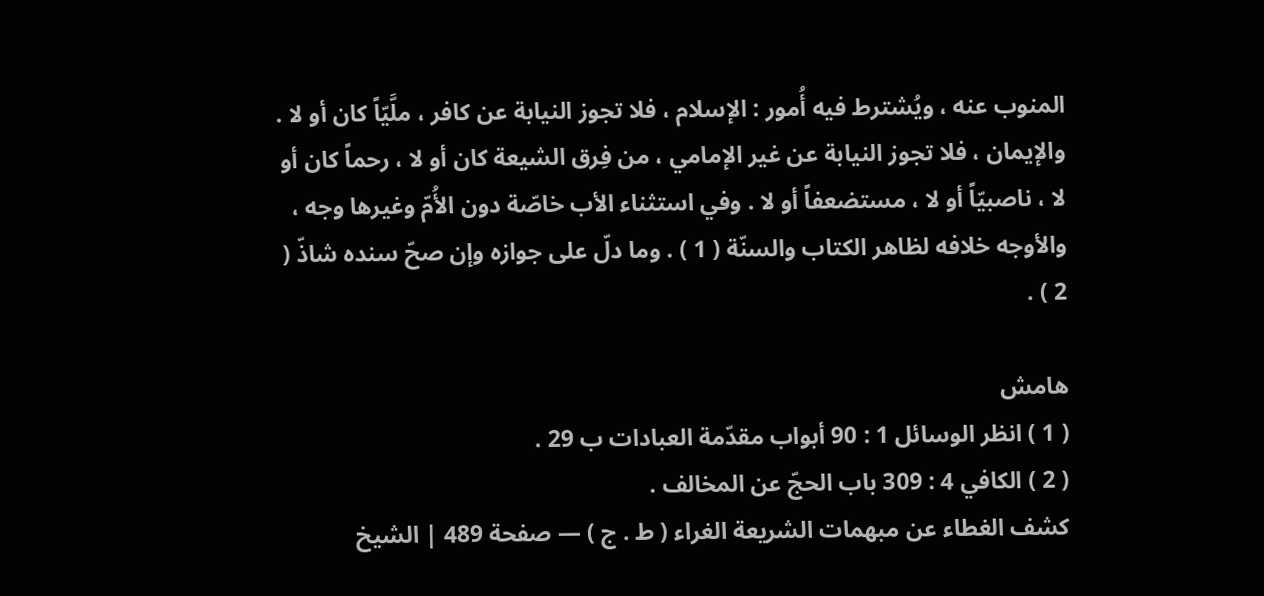المنوب عنه ، ويُشترط فيه أُمور : الإسلام ، فلا تجوز النيابة عن كافر ، ملَّيّاً كان أو لا . والإيمان ، فلا تجوز النيابة عن غير الإمامي ، من فِرق الشيعة كان أو لا ، رحماً كان أو لا ، ناصبيّاً أو لا ، مستضعفاً أو لا . وفي استثناء الأب خاصّة دون الأُمّ وغيرها وجه ، والأوجه خلافه لظاهر الكتاب والسنّة ( 1 ) . وما دلّ على جوازه وإن صحّ سنده شاذّ ( 2 ) .

هامش
( 1 ) انظر الوسائل 1 : 90 أبواب مقدّمة العبادات ب 29 .
( 2 ) الكافي 4 : 309 باب الحجّ عن المخالف .
كشف الغطاء عن مبهمات الشريعة الغراء ( ط . ج ) — صفحة 489 | الشيخ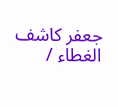جعفر كاشف الغطاء /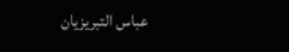عباس التبريزيان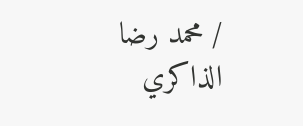/ محمد رضا الذاكري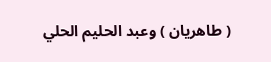( طاهريان ) وعبد الحليم الحلي